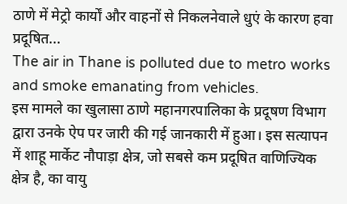ठाणे में मेट्रो कार्यों और वाहनों से निकलनेवाले धुएं के कारण हवा प्रदूषित...
The air in Thane is polluted due to metro works and smoke emanating from vehicles.
इस मामले का खुलासा ठाणे महानगरपालिका के प्रदूषण विभाग द्वारा उनके ऐप पर जारी की गई जानकारी में हुआ। इस सत्यापन में शाहू मार्केट नौपाड़ा क्षेत्र, जो सबसे कम प्रदूषित वाणिज्यिक क्षेत्र है, का वायु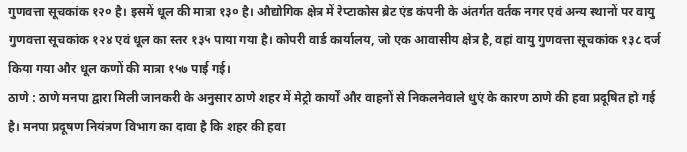गुणवत्ता सूचकांक १२० है। इसमें धूल की मात्रा १३० है। औद्योगिक क्षेत्र में रेप्टाकोस ब्रेट एंड कंपनी के अंतर्गत वर्तक नगर एवं अन्य स्थानों पर वायु गुणवत्ता सूचकांक १२४ एवं धूल का स्तर १३५ पाया गया है। कोपरी वार्ड कार्यालय, जो एक आवासीय क्षेत्र है, वहां वायु गुणवत्ता सूचकांक १३८ दर्ज किया गया और धूल कणों की मात्रा १५७ पाई गई।
ठाणे : ठाणे मनपा द्वारा मिली जानकरी के अनुसार ठाणे शहर में मेट्रो कार्यों और वाहनों से निकलनेवाले धुएं के कारण ठाणे की हवा प्रदूषित हो गई है। मनपा प्रदूषण नियंत्रण विभाग का दावा है कि शहर की हवा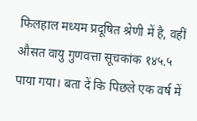फिलहाल मध्यम प्रदूषित श्रेणी में है, वहीं औसत वायु गुणवत्ता सूचकांक १४५.५ पाया गया। बता दें कि पिछले एक वर्ष में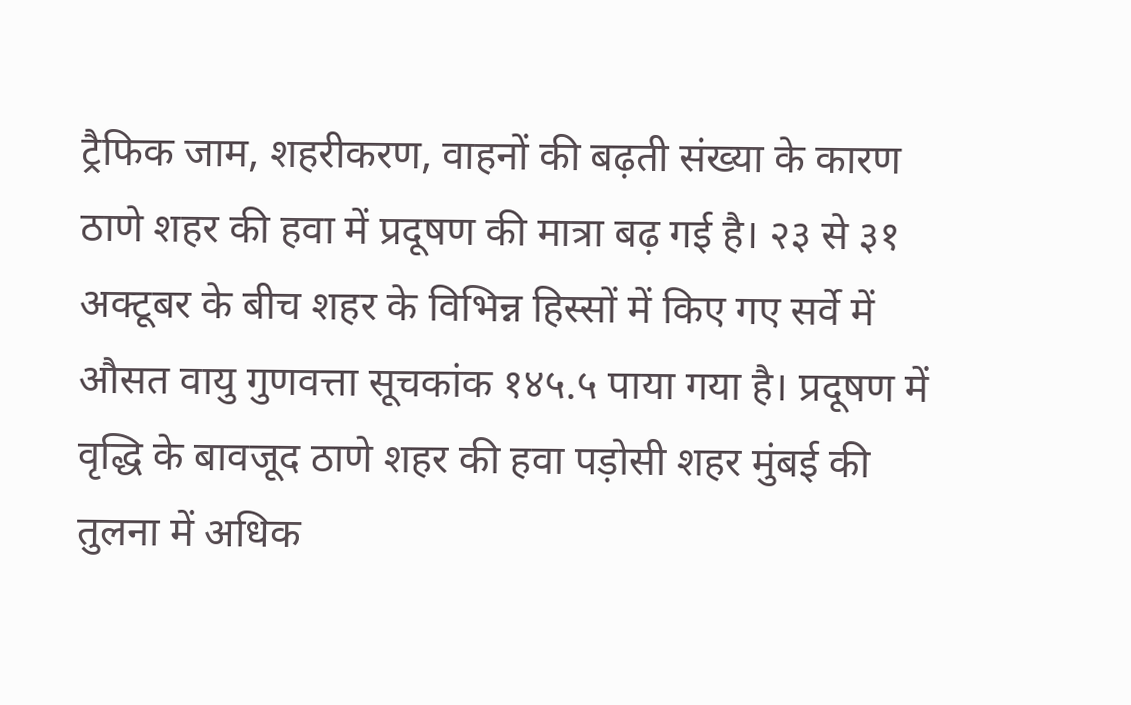ट्रैफिक जाम, शहरीकरण, वाहनों की बढ़ती संख्या के कारण ठाणे शहर की हवा में प्रदूषण की मात्रा बढ़ गई है। २३ से ३१ अक्टूबर के बीच शहर के विभिन्न हिस्सों में किए गए सर्वे में औसत वायु गुणवत्ता सूचकांक १४५.५ पाया गया है। प्रदूषण में वृद्धि के बावजूद ठाणे शहर की हवा पड़ोसी शहर मुंबई की तुलना में अधिक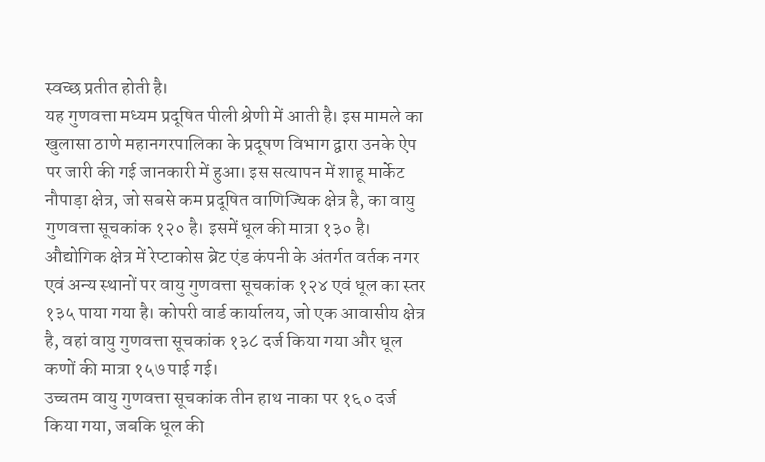स्वच्छ प्रतीत होती है।
यह गुणवत्ता मध्यम प्रदूषित पीली श्रेणी में आती है। इस मामले का खुलासा ठाणे महानगरपालिका के प्रदूषण विभाग द्वारा उनके ऐप पर जारी की गई जानकारी में हुआ। इस सत्यापन में शाहू मार्केट नौपाड़ा क्षेत्र, जो सबसे कम प्रदूषित वाणिज्यिक क्षेत्र है, का वायु गुणवत्ता सूचकांक १२० है। इसमें धूल की मात्रा १३० है। औद्योगिक क्षेत्र में रेप्टाकोस ब्रेट एंड कंपनी के अंतर्गत वर्तक नगर एवं अन्य स्थानों पर वायु गुणवत्ता सूचकांक १२४ एवं धूल का स्तर १३५ पाया गया है। कोपरी वार्ड कार्यालय, जो एक आवासीय क्षेत्र है, वहां वायु गुणवत्ता सूचकांक १३८ दर्ज किया गया और धूल कणों की मात्रा १५७ पाई गई।
उच्चतम वायु गुणवत्ता सूचकांक तीन हाथ नाका पर १६० दर्ज किया गया, जबकि धूल की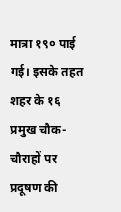मात्रा १९० पाई गई। इसके तहत शहर के १६ प्रमुख चौक-चौराहों पर प्रदूषण की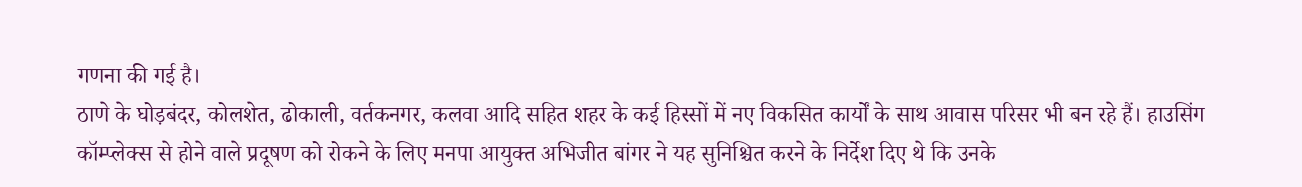गणना की गई है।
ठाणे के घोड़बंदर, कोलशेत, ढोकाली, वर्तकनगर, कलवा आदि सहित शहर के कई हिस्सों में नए विकसित कार्यों के साथ आवास परिसर भी बन रहे हैं। हाउसिंग कॉम्प्लेक्स से होने वाले प्रदूषण को रोकने के लिए मनपा आयुक्त अभिजीत बांगर ने यह सुनिश्चित करने के निर्देश दिए थे कि उनके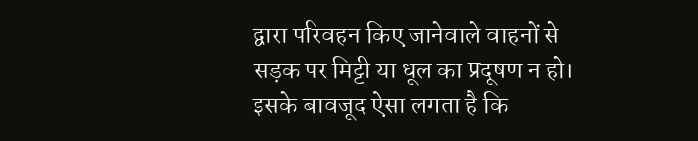द्वारा परिवहन किए जानेवाले वाहनों से सड़क पर मिट्टी या धूल का प्रदूषण न हो। इसके बावजूद ऐसा लगता है कि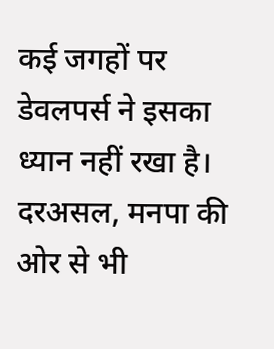कई जगहों पर डेवलपर्स ने इसका ध्यान नहीं रखा है। दरअसल, मनपा की ओर से भी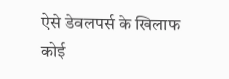ऐसे डेवलपर्स के खिलाफ कोई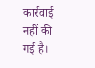कार्रवाई नहीं की गई है।